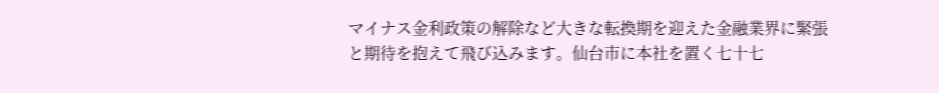マイナス金利政策の解除など大きな転換期を迎えた金融業界に緊張と期待を抱えて飛び込みます。仙台市に本社を置く七十七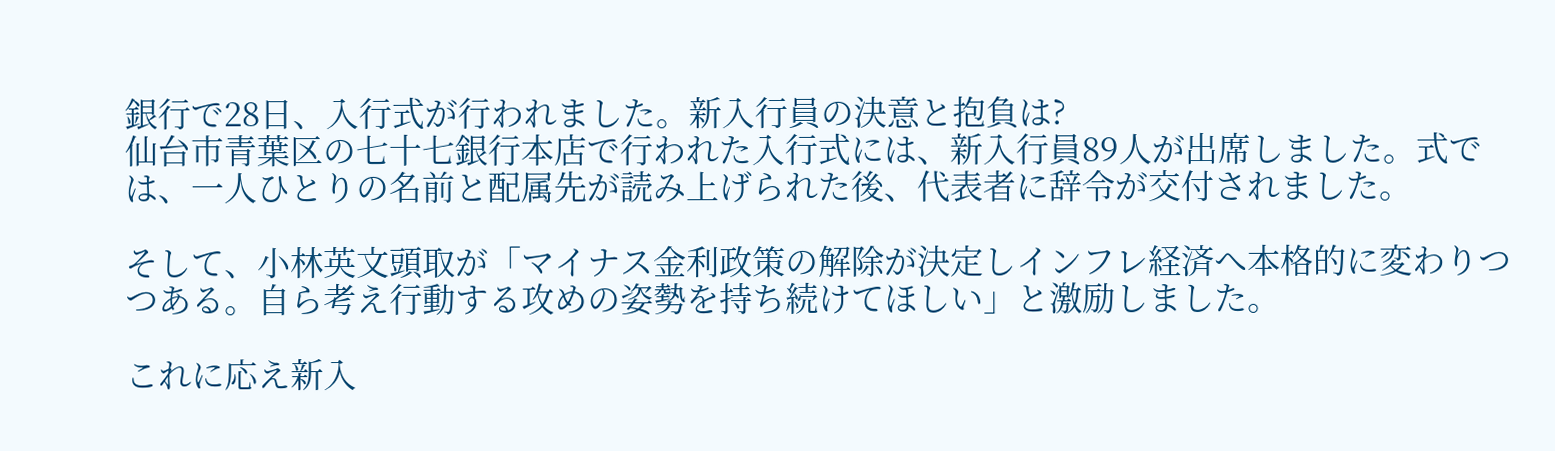銀行で28日、入行式が行われました。新入行員の決意と抱負は?
仙台市青葉区の七十七銀行本店で行われた入行式には、新入行員89人が出席しました。式では、一人ひとりの名前と配属先が読み上げられた後、代表者に辞令が交付されました。

そして、小林英文頭取が「マイナス金利政策の解除が決定しインフレ経済へ本格的に変わりつつある。自ら考え行動する攻めの姿勢を持ち続けてほしい」と激励しました。

これに応え新入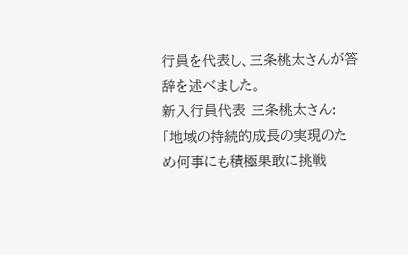行員を代表し、三条桃太さんが答辞を述べました。
新入行員代表 三条桃太さん:
「地域の持続的成長の実現のため何事にも積極果敢に挑戦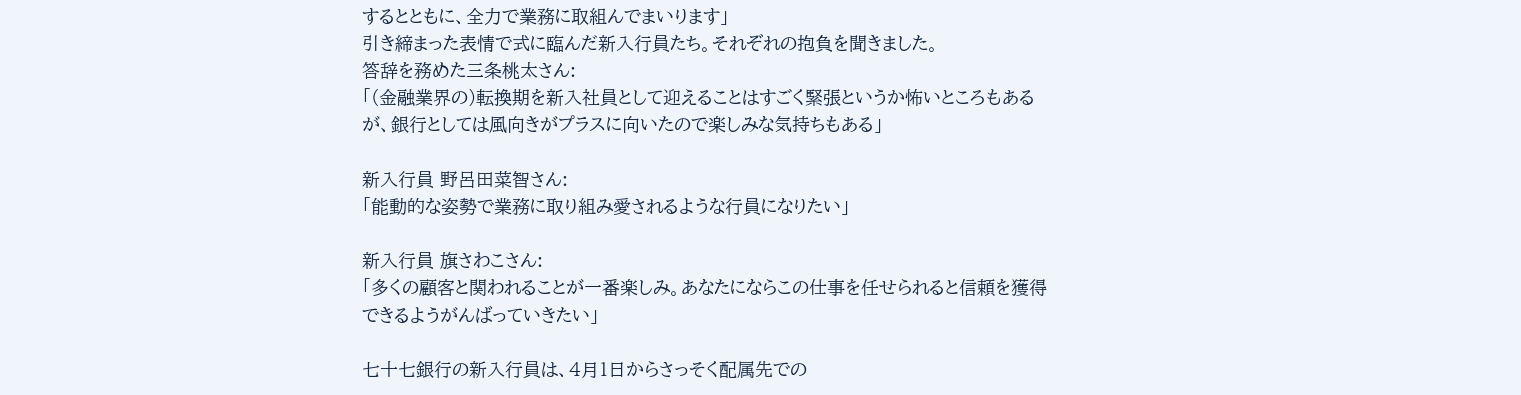するとともに、全力で業務に取組んでまいります」
引き締まった表情で式に臨んだ新入行員たち。それぞれの抱負を聞きました。
答辞を務めた三条桃太さん:
「(金融業界の)転換期を新入社員として迎えることはすごく緊張というか怖いところもあるが、銀行としては風向きがプラスに向いたので楽しみな気持ちもある」

新入行員 野呂田菜智さん:
「能動的な姿勢で業務に取り組み愛されるような行員になりたい」

新入行員 旗さわこさん:
「多くの顧客と関われることが一番楽しみ。あなたにならこの仕事を任せられると信頼を獲得できるようがんばっていきたい」

七十七銀行の新入行員は、4月1日からさっそく配属先での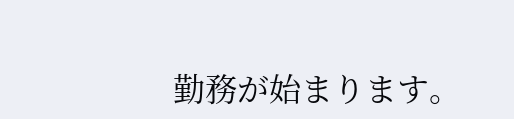勤務が始まります。